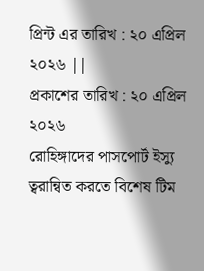প্রিন্ট এর তারিখ : ২০ এপ্রিল ২০২৬ ||
প্রকাশের তারিখ : ২০ এপ্রিল ২০২৬
রোহিঙ্গাদের পাসপোর্ট ইস্যু ত্বরান্বিত করতে বিশেষ টিম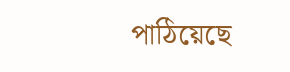পাঠিয়েছে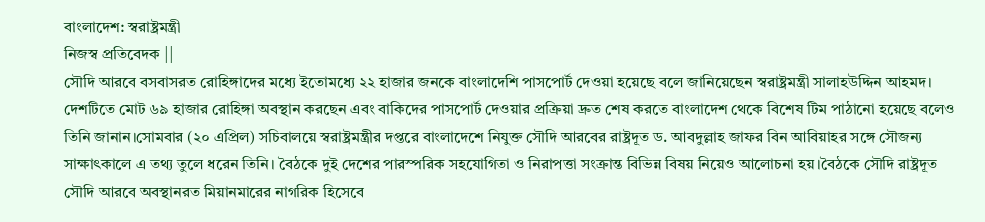বাংলাদেশ: স্বরাষ্ট্রমন্ত্রী
নিজস্ব প্রতিবেদক ||
সৌদি আরবে বসবাসরত রোহিঙ্গাদের মধ্যে ইতোমধ্যে ২২ হাজার জনকে বাংলাদেশি পাসপোর্ট দেওয়া হয়েছে বলে জানিয়েছেন স্বরাষ্ট্রমন্ত্রী সালাহউদ্দিন আহমদ। দেশটিতে মোট ৬৯ হাজার রোহিঙ্গা অবস্থান করছেন এবং বাকিদের পাসপোর্ট দেওয়ার প্রক্রিয়া দ্রুত শেষ করতে বাংলাদেশ থেকে বিশেষ টিম পাঠানো হয়েছে বলেও তিনি জানান।সোমবার (২০ এপ্রিল) সচিবালয়ে স্বরাষ্ট্রমন্ত্রীর দপ্তরে বাংলাদেশে নিযুক্ত সৌদি আরবের রাষ্ট্রদূত ড. আবদুল্লাহ জাফর বিন আবিয়াহর সঙ্গে সৌজন্য সাক্ষাৎকালে এ তথ্য তুলে ধরেন তিনি। বৈঠকে দুই দেশের পারস্পরিক সহযোগিতা ও নিরাপত্তা সংক্রান্ত বিভিন্ন বিষয় নিয়েও আলোচনা হয়।বৈঠকে সৌদি রাষ্ট্রদূত সৌদি আরবে অবস্থানরত মিয়ানমারের নাগরিক হিসেবে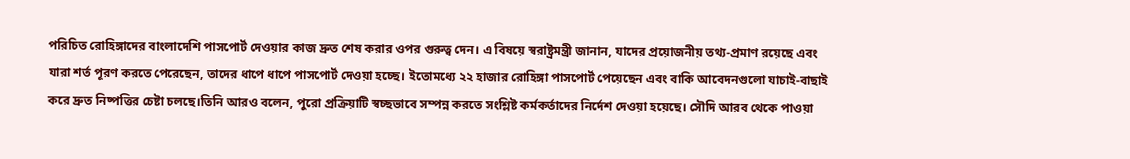পরিচিত রোহিঙ্গাদের বাংলাদেশি পাসপোর্ট দেওয়ার কাজ দ্রুত শেষ করার ওপর গুরুত্ব দেন। এ বিষয়ে স্বরাষ্ট্রমন্ত্রী জানান, যাদের প্রয়োজনীয় তথ্য-প্রমাণ রয়েছে এবং যারা শর্ত পূরণ করতে পেরেছেন, তাদের ধাপে ধাপে পাসপোর্ট দেওয়া হচ্ছে। ইতোমধ্যে ২২ হাজার রোহিঙ্গা পাসপোর্ট পেয়েছেন এবং বাকি আবেদনগুলো যাচাই-বাছাই করে দ্রুত নিষ্পত্তির চেষ্টা চলছে।তিনি আরও বলেন, পুরো প্রক্রিয়াটি স্বচ্ছভাবে সম্পন্ন করতে সংশ্লিষ্ট কর্মকর্তাদের নির্দেশ দেওয়া হয়েছে। সৌদি আরব থেকে পাওয়া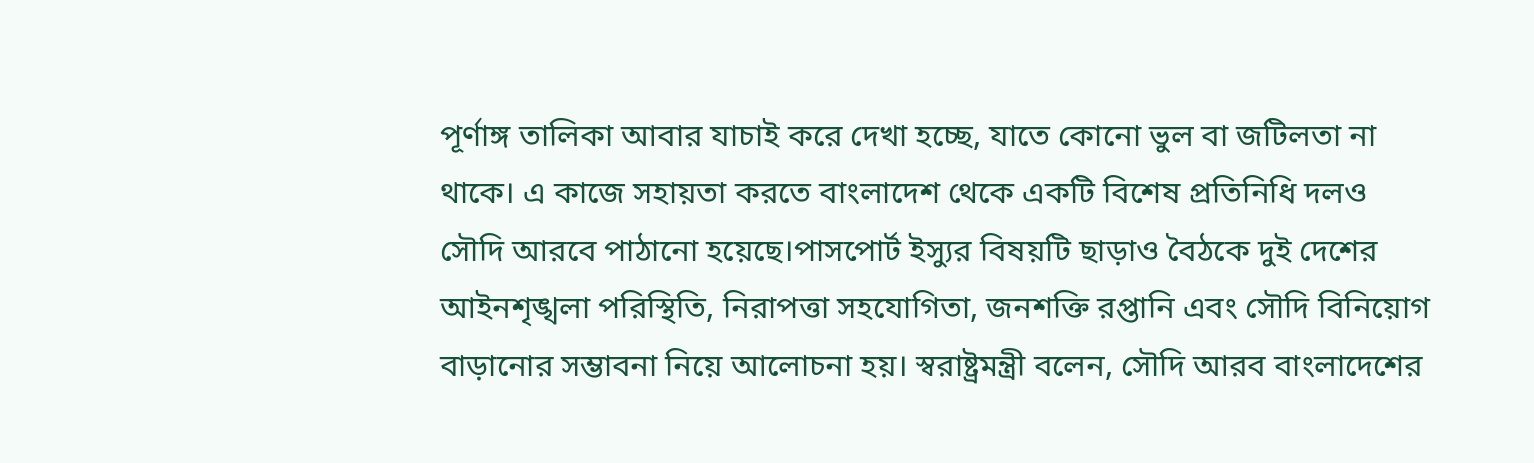পূর্ণাঙ্গ তালিকা আবার যাচাই করে দেখা হচ্ছে, যাতে কোনো ভুল বা জটিলতা না থাকে। এ কাজে সহায়তা করতে বাংলাদেশ থেকে একটি বিশেষ প্রতিনিধি দলও সৌদি আরবে পাঠানো হয়েছে।পাসপোর্ট ইস্যুর বিষয়টি ছাড়াও বৈঠকে দুই দেশের আইনশৃঙ্খলা পরিস্থিতি, নিরাপত্তা সহযোগিতা, জনশক্তি রপ্তানি এবং সৌদি বিনিয়োগ বাড়ানোর সম্ভাবনা নিয়ে আলোচনা হয়। স্বরাষ্ট্রমন্ত্রী বলেন, সৌদি আরব বাংলাদেশের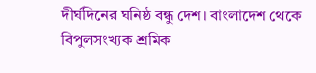দীর্ঘদিনের ঘনিষ্ঠ বন্ধু দেশ। বাংলাদেশ থেকে বিপুলসংখ্যক শ্রমিক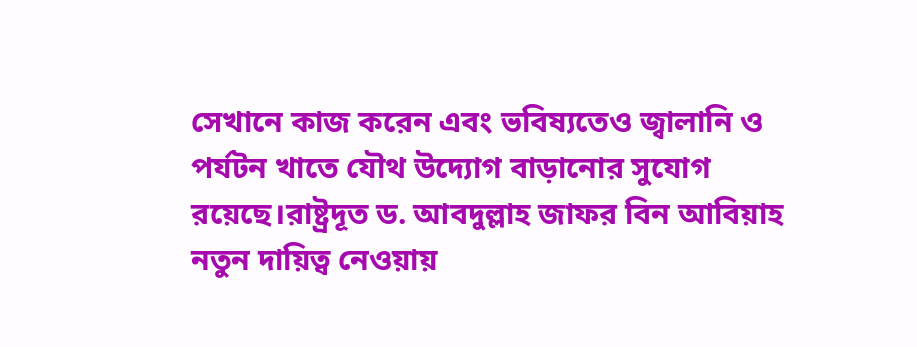সেখানে কাজ করেন এবং ভবিষ্যতেও জ্বালানি ও পর্যটন খাতে যৌথ উদ্যোগ বাড়ানোর সুযোগ রয়েছে।রাষ্ট্রদূত ড. আবদুল্লাহ জাফর বিন আবিয়াহ নতুন দায়িত্ব নেওয়ায়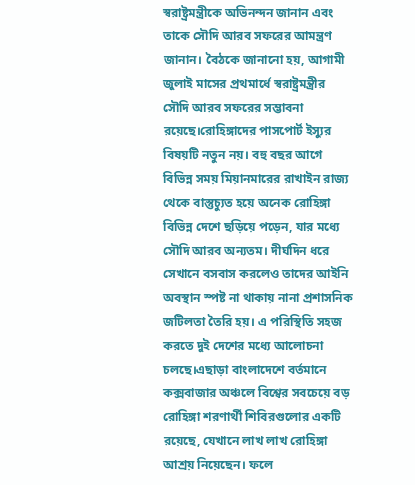স্বরাষ্ট্রমন্ত্রীকে অভিনন্দন জানান এবং তাকে সৌদি আরব সফরের আমন্ত্রণ জানান। বৈঠকে জানানো হয়, আগামী জুলাই মাসের প্রথমার্ধে স্বরাষ্ট্রমন্ত্রীর সৌদি আরব সফরের সম্ভাবনা রয়েছে।রোহিঙ্গাদের পাসপোর্ট ইস্যুর বিষয়টি নতুন নয়। বহু বছর আগে বিভিন্ন সময় মিয়ানমারের রাখাইন রাজ্য থেকে বাস্তুচ্যুত হয়ে অনেক রোহিঙ্গা বিভিন্ন দেশে ছড়িয়ে পড়েন, যার মধ্যে সৌদি আরব অন্যতম। দীর্ঘদিন ধরে সেখানে বসবাস করলেও তাদের আইনি অবস্থান স্পষ্ট না থাকায় নানা প্রশাসনিক জটিলতা তৈরি হয়। এ পরিস্থিতি সহজ করতে দুই দেশের মধ্যে আলোচনা চলছে।এছাড়া বাংলাদেশে বর্তমানে কক্সবাজার অঞ্চলে বিশ্বের সবচেয়ে বড় রোহিঙ্গা শরণার্থী শিবিরগুলোর একটি রয়েছে, যেখানে লাখ লাখ রোহিঙ্গা আশ্রয় নিয়েছেন। ফলে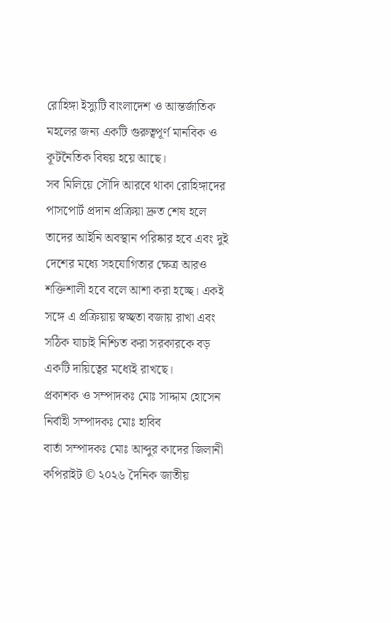রোহিঙ্গা ইস্যুটি বাংলাদেশ ও আন্তর্জাতিক মহলের জন্য একটি গুরুত্বপূর্ণ মানবিক ও কূটনৈতিক বিষয় হয়ে আছে।
সব মিলিয়ে সৌদি আরবে থাকা রোহিঙ্গাদের পাসপোর্ট প্রদান প্রক্রিয়া দ্রুত শেষ হলে তাদের আইনি অবস্থান পরিষ্কার হবে এবং দুই দেশের মধ্যে সহযোগিতার ক্ষেত্র আরও শক্তিশালী হবে বলে আশা করা হচ্ছে। একই সঙ্গে এ প্রক্রিয়ায় স্বচ্ছতা বজায় রাখা এবং সঠিক যাচাই নিশ্চিত করা সরকারকে বড় একটি দায়িত্বের মধ্যেই রাখছে।
প্রকাশক ও সম্পাদকঃ মোঃ সাদ্দাম হোসেন
নির্বাহী সম্পাদকঃ মোঃ হাবিব
বার্তা সম্পাদকঃ মোঃ আব্দুর কাদের জিলানী
কপিরাইট © ২০২৬ দৈনিক জাতীয়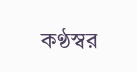কণ্ঠস্বর